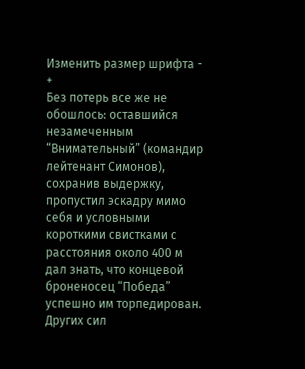Изменить размер шрифта - +
Без потерь все же не обошлось: оставшийся незамеченным “Внимательный” (командир лейтенант Симонов), сохранив выдержку, пропустил эскадру мимо себя и условными короткими свистками с расстояния около 400 м дал знать, что концевой броненосец “Победа” успешно им торпедирован. Других сил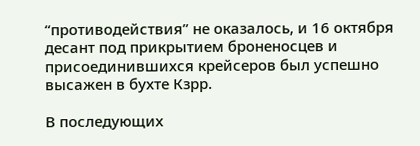“противодействия” не оказалось, и 16 октября десант под прикрытием броненосцев и присоединившихся крейсеров был успешно высажен в бухте Кзрр.

В последующих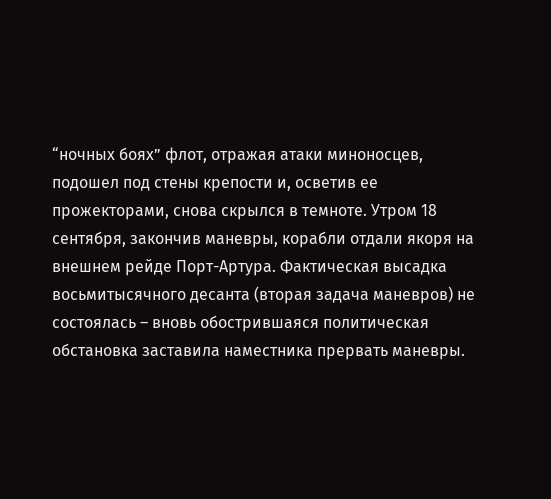“ночных боях” флот, отражая атаки миноносцев, подошел под стены крепости и, осветив ее прожекторами, снова скрылся в темноте. Утром 18 сентября, закончив маневры, корабли отдали якоря на внешнем рейде Порт-Артура. Фактическая высадка восьмитысячного десанта (вторая задача маневров) не состоялась – вновь обострившаяся политическая обстановка заставила наместника прервать маневры.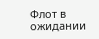Флот в ожидании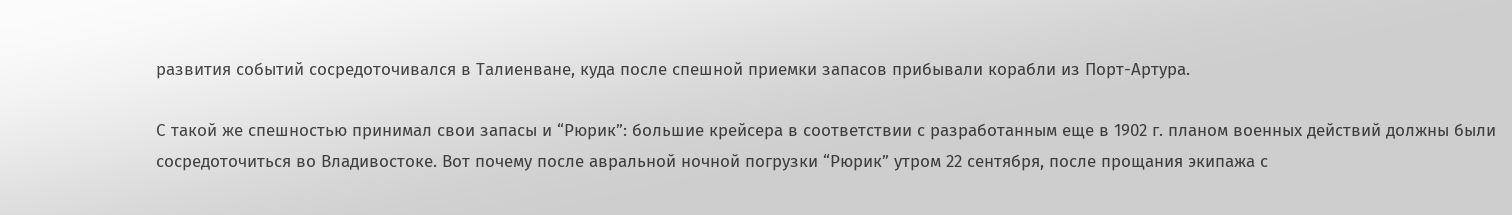развития событий сосредоточивался в Талиенване, куда после спешной приемки запасов прибывали корабли из Порт-Артура.

С такой же спешностью принимал свои запасы и “Рюрик”: большие крейсера в соответствии с разработанным еще в 1902 г. планом военных действий должны были сосредоточиться во Владивостоке. Вот почему после авральной ночной погрузки “Рюрик” утром 22 сентября, после прощания экипажа с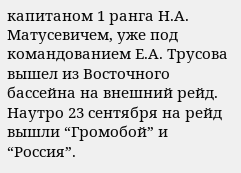капитаном 1 ранга Н.А. Матусевичем, уже под командованием Е.А. Трусова вышел из Восточного бассейна на внешний рейд. Наутро 23 сентября на рейд вышли “Громобой” и “Россия”.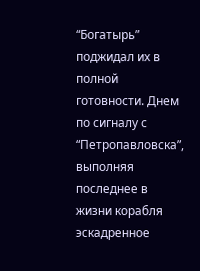“Богатырь” поджидал их в полной готовности. Днем по сигналу с “Петропавловска”, выполняя последнее в жизни корабля эскадренное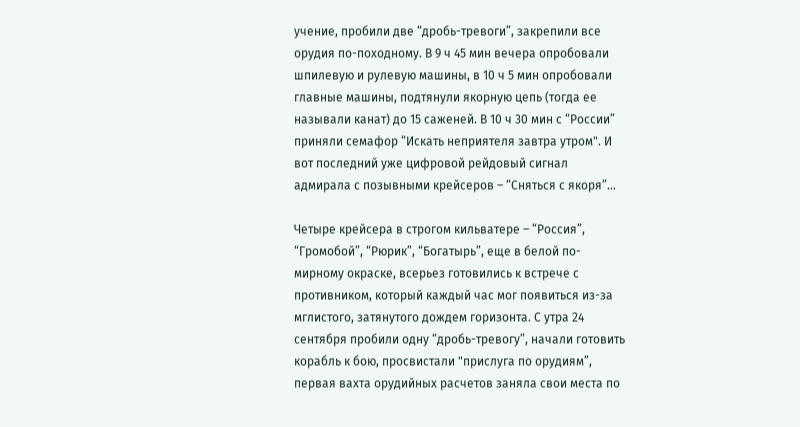учение, пробили две “дробь-тревоги”, закрепили все орудия по-походному. В 9 ч 45 мин вечера опробовали шпилевую и рулевую машины, в 10 ч 5 мин опробовали главные машины, подтянули якорную цепь (тогда ее называли канат) до 15 саженей. В 10 ч 30 мин с “России” приняли семафор “Искать неприятеля завтра утром". И вот последний уже цифровой рейдовый сигнал адмирала с позывными крейсеров – “Сняться с якоря”…

Четыре крейсера в строгом кильватере – “Россия”, “Громобой”, “Рюрик”, “Богатырь”, еще в белой по-мирному окраске, всерьез готовились к встрече с противником, который каждый час мог появиться из-за мглистого, затянутого дождем горизонта. С утра 24 сентября пробили одну “дробь-тревогу”, начали готовить корабль к бою, просвистали "прислуга по орудиям”, первая вахта орудийных расчетов заняла свои места по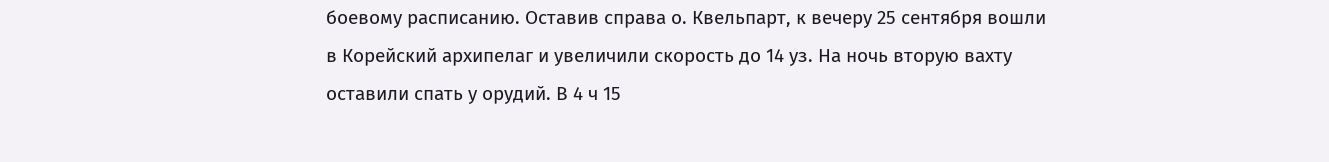боевому расписанию. Оставив справа о. Квельпарт, к вечеру 25 сентября вошли в Корейский архипелаг и увеличили скорость до 14 уз. На ночь вторую вахту оставили спать у орудий. В 4 ч 15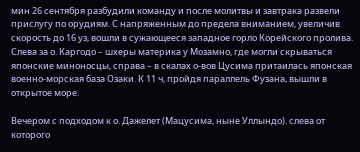мин 26 сентября разбудили команду и после молитвы и завтрака развели прислугу по орудиям. С напряженным до предела вниманием, увеличив скорость до 16 уз, вошли в сужающееся западное горло Корейского пролива. Слева за о. Каргодо – шхеры материка у Мозамно, где могли скрываться японские миноносцы, справа – в скалах о-вов Цусима притаилась японская военно-морская база Озаки. К 11 ч, пройдя параллель Фузана, вышли в открытое море.

Вечером с подходом к о. Дажелет (Мацусима, ныне Уллындо). слева от которого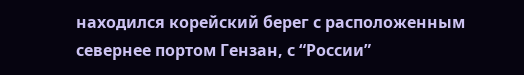находился корейский берег с расположенным севернее портом Гензан, с “России”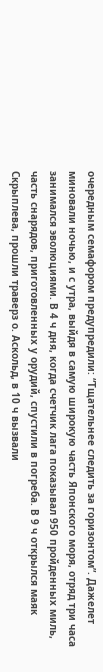очередным семафором предупредили: “Тщательнее следить за горизонтом”. Дажелет миновали ночью, и с утра, выйдя в самую широкую часть Японского моря, отряд три часа занимался эволюциями. В 4 ч дня, когда счетчик лага показывал 950 пройденных миль, часть снарядов, приготовленных у орудий, спустили в погреба. В 9 ч открылся маяк Скрыплева, прошли траверз о. Аскольд, в 10 ч вызвали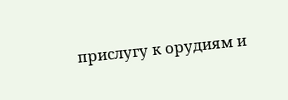прислугу к орудиям и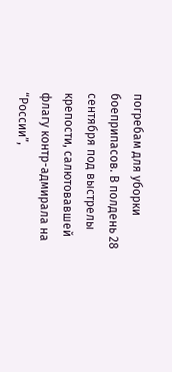погребам для уборки боеприпасов. В полдень 28 сентября под выстрелы крепости, салютовавшей флагу контр-адмирала на “России”,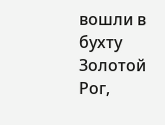вошли в бухту Золотой Рог,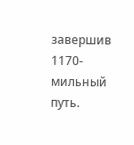завершив 1170- мильный путь.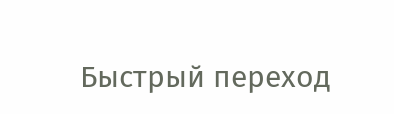Быстрый переход